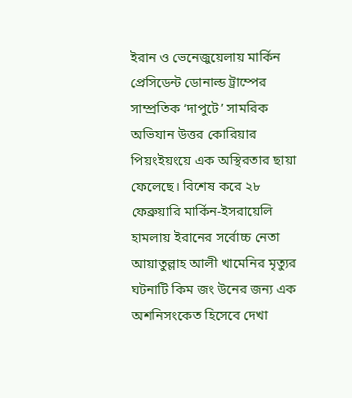ইরান ও ভেনেজুয়েলায় মার্কিন প্রেসিডেন্ট ডোনাল্ড ট্রাম্পের সাম্প্রতিক ‘দাপুটে’ সামরিক অভিযান উত্তর কোরিয়ার পিয়ংইয়ংয়ে এক অস্থিরতার ছায়া ফেলেছে। বিশেষ করে ২৮ ফেব্রুয়ারি মার্কিন-ইসরায়েলি হামলায় ইরানের সর্বোচ্চ নেতা আয়াতুল্লাহ আলী খামেনির মৃত্যুর ঘটনাটি কিম জং উনের জন্য এক অশনিসংকেত হিসেবে দেখা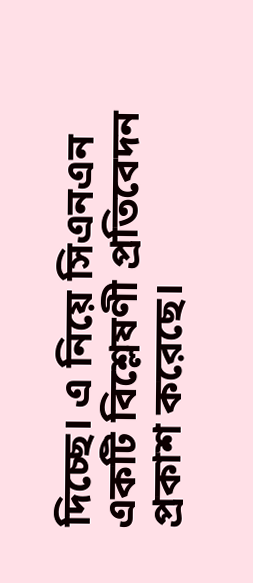দিচ্ছে। এ নিয়ে সিএনএন একটি বিশ্লেষণী প্রতিবেদন প্রকাশ করেছে।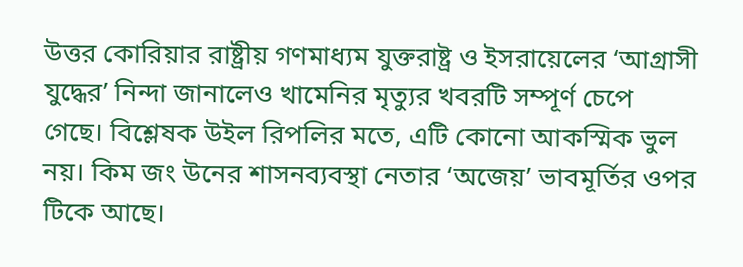উত্তর কোরিয়ার রাষ্ট্রীয় গণমাধ্যম যুক্তরাষ্ট্র ও ইসরায়েলের ‘আগ্রাসী যুদ্ধের’ নিন্দা জানালেও খামেনির মৃত্যুর খবরটি সম্পূর্ণ চেপে গেছে। বিশ্লেষক উইল রিপলির মতে, এটি কোনো আকস্মিক ভুল নয়। কিম জং উনের শাসনব্যবস্থা নেতার ‘অজেয়’ ভাবমূর্তির ওপর টিকে আছে।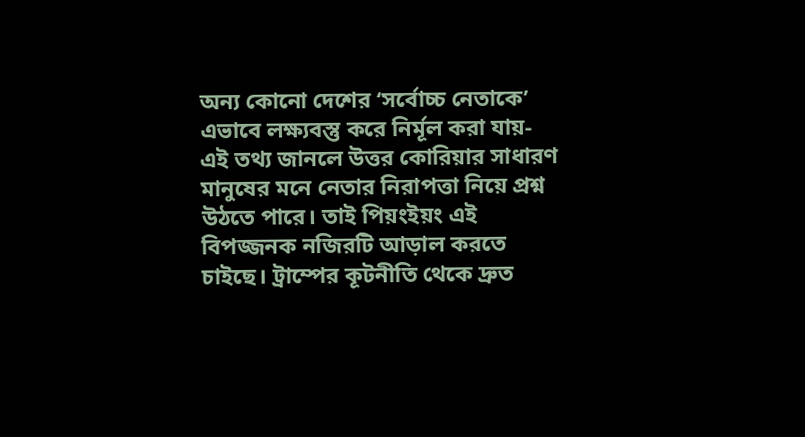অন্য কোনো দেশের ‘সর্বোচ্চ নেতাকে’ এভাবে লক্ষ্যবস্তু করে নির্মূল করা যায়- এই তথ্য জানলে উত্তর কোরিয়ার সাধারণ মানুষের মনে নেতার নিরাপত্তা নিয়ে প্রশ্ন উঠতে পারে। তাই পিয়ংইয়ং এই বিপজ্জনক নজিরটি আড়াল করতে চাইছে। ট্রাম্পের কূটনীতি থেকে দ্রুত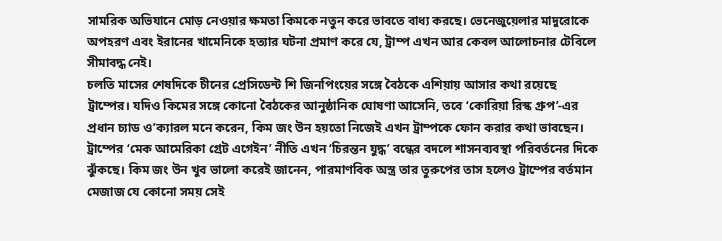সামরিক অভিযানে মোড় নেওয়ার ক্ষমতা কিমকে নতুন করে ভাবতে বাধ্য করছে। ভেনেজুয়েলার মাদুরোকে অপহরণ এবং ইরানের খামেনিকে হত্যার ঘটনা প্রমাণ করে যে, ট্রাম্প এখন আর কেবল আলোচনার টেবিলে সীমাবদ্ধ নেই।
চলতি মাসের শেষদিকে চীনের প্রেসিডেন্ট শি জিনপিংয়ের সঙ্গে বৈঠকে এশিয়ায় আসার কথা রয়েছে ট্রাম্পের। যদিও কিমের সঙ্গে কোনো বৈঠকের আনুষ্ঠানিক ঘোষণা আসেনি, তবে ‘কোরিয়া রিস্ক গ্রুপ’-এর প্রধান চ্যাড ও’ক্যারল মনে করেন, কিম জং উন হয়তো নিজেই এখন ট্রাম্পকে ফোন করার কথা ভাবছেন। ট্রাম্পের ‘মেক আমেরিকা গ্রেট এগেইন’ নীতি এখন ‘চিরন্তন যুদ্ধ’ বন্ধের বদলে শাসনব্যবস্থা পরিবর্তনের দিকে ঝুঁকছে। কিম জং উন খুব ভালো করেই জানেন, পারমাণবিক অস্ত্র তার তুরুপের তাস হলেও ট্রাম্পের বর্তমান মেজাজ যে কোনো সময় সেই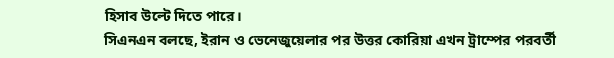হিসাব উল্টে দিতে পারে।
সিএনএন বলছে, ইরান ও ভেনেজুয়েলার পর উত্তর কোরিয়া এখন ট্রাম্পের পরবর্তী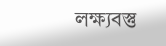লক্ষ্যবস্তু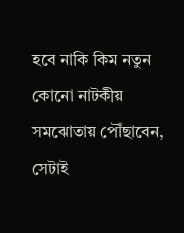হবে নাকি কিম নতুন কোনো নাটকীয় সমঝোতায় পৌঁছাবেন, সেটাই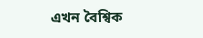এখন বৈশ্বিক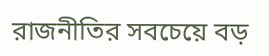রাজনীতির সবচেয়ে বড়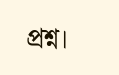প্রশ্ন।